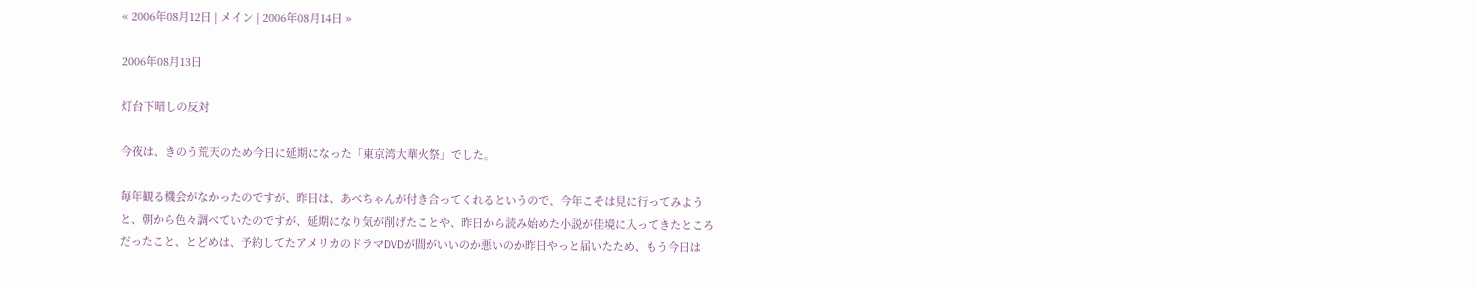« 2006年08月12日 | メイン | 2006年08月14日 »

2006年08月13日

灯台下暗しの反対

今夜は、きのう荒天のため今日に延期になった「東京湾大華火祭」でした。

毎年観る機会がなかったのですが、昨日は、あべちゃんが付き合ってくれるというので、今年こそは見に行ってみようと、朝から色々調べていたのですが、延期になり気が削げたことや、昨日から読み始めた小説が佳境に入ってきたところだったこと、とどめは、予約してたアメリカのドラマDVDが間がいいのか悪いのか昨日やっと届いたため、もう今日は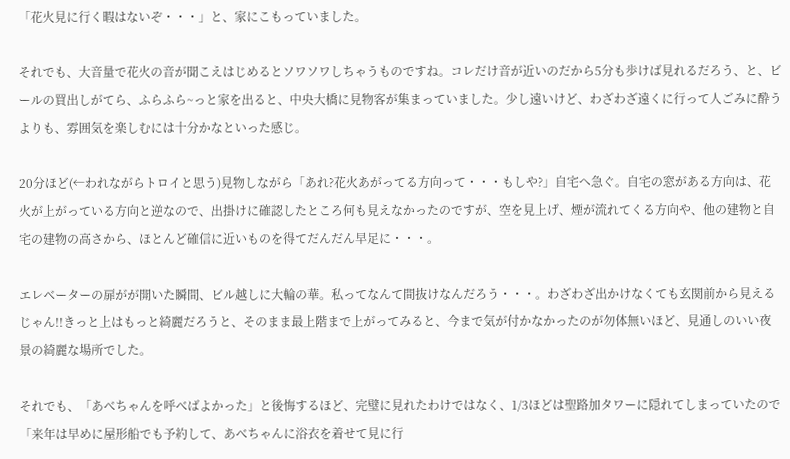「花火見に行く暇はないぞ・・・」と、家にこもっていました。

それでも、大音量で花火の音が聞こえはじめるとソワソワしちゃうものですね。コレだけ音が近いのだから5分も歩けば見れるだろう、と、ビールの買出しがてら、ふらふら~っと家を出ると、中央大橋に見物客が集まっていました。少し遠いけど、わざわざ遠くに行って人ごみに酔うよりも、雰囲気を楽しむには十分かなといった感じ。

20分ほど(←われながらトロイと思う)見物しながら「あれ?花火あがってる方向って・・・もしや?」自宅へ急ぐ。自宅の窓がある方向は、花火が上がっている方向と逆なので、出掛けに確認したところ何も見えなかったのですが、空を見上げ、煙が流れてくる方向や、他の建物と自宅の建物の高さから、ほとんど確信に近いものを得てだんだん早足に・・・。

エレベーターの扉がが開いた瞬間、ビル越しに大輪の華。私ってなんて間抜けなんだろう・・・。わざわざ出かけなくても玄関前から見えるじゃん!!きっと上はもっと綺麗だろうと、そのまま最上階まで上がってみると、今まで気が付かなかったのが勿体無いほど、見通しのいい夜景の綺麗な場所でした。

それでも、「あべちゃんを呼べばよかった」と後悔するほど、完璧に見れたわけではなく、1/3ほどは聖路加タワーに隠れてしまっていたので「来年は早めに屋形船でも予約して、あべちゃんに浴衣を着せて見に行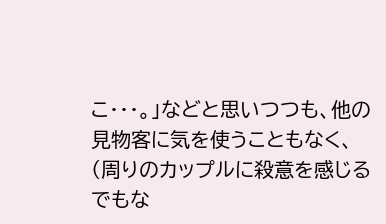こ・・・。」などと思いつつも、他の見物客に気を使うこともなく、(周りのカップルに殺意を感じるでもな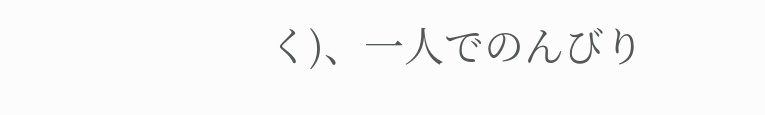く)、一人でのんびり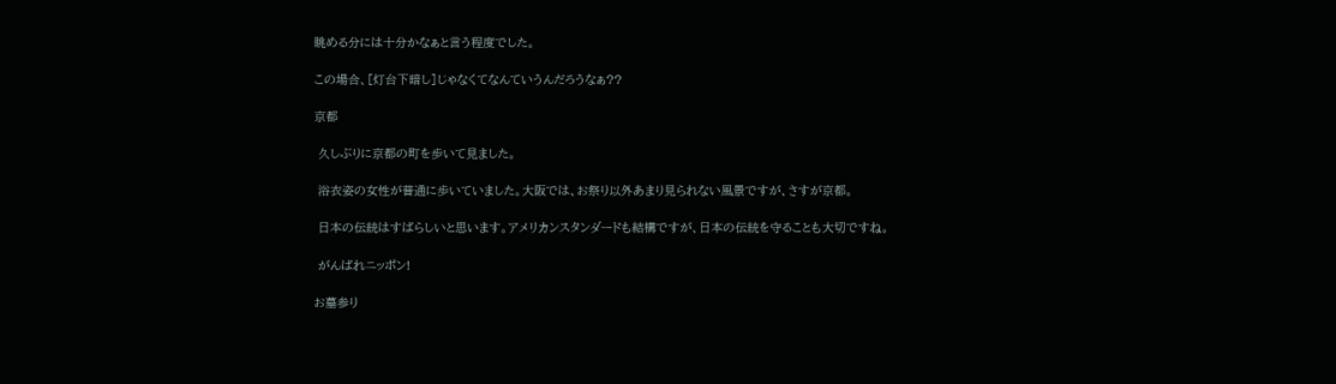眺める分には十分かなぁと言う程度でした。

この場合、[灯台下暗し]じゃなくてなんていうんだろうなぁ??

京都

 久しぶりに京都の町を歩いて見ました。

 浴衣姿の女性が普通に歩いていました。大阪では、お祭り以外あまり見られない風景ですが、さすが京都。

 日本の伝統はすばらしいと思います。アメリカンスタンダードも結構ですが、日本の伝統を守ることも大切ですね。

 がんばれニッポン!

お墓参り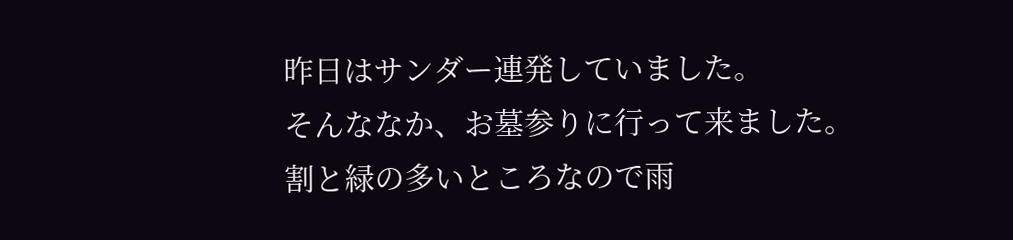昨日はサンダー連発していました。
そんななか、お墓参りに行って来ました。
割と緑の多いところなので雨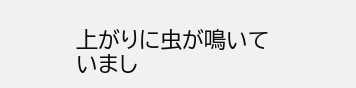上がりに虫が鳴いていまし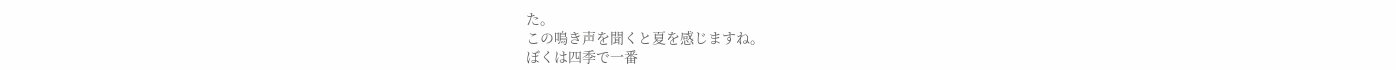た。
この鳴き声を聞くと夏を感じますね。
ぼくは四季で一番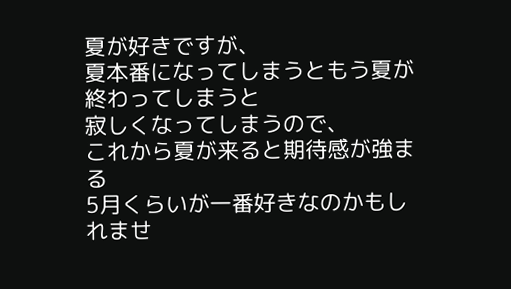夏が好きですが、
夏本番になってしまうともう夏が終わってしまうと
寂しくなってしまうので、
これから夏が来ると期待感が強まる
5月くらいが一番好きなのかもしれませ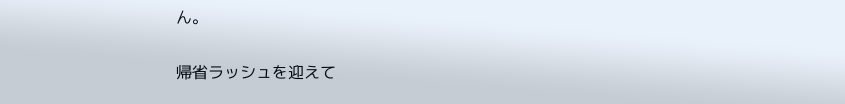ん。

帰省ラッシュを迎えて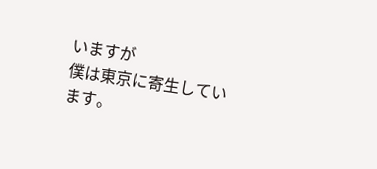いますが
僕は東京に寄生しています。